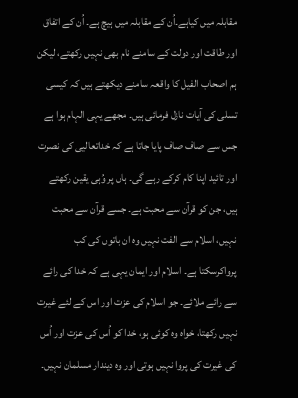مقابلہ میں کیاہے۔اُن کے مقابلہ میں ہیچ ہے۔ اُن کے اتفاق اور طاقت اور دولت کے سامنے نام بھی نہیں رکھتے، لیکن ہم اصحاب الفیل کا واقعہ سامنے دیکھتے ہیں کہ کیسی تسلی کی آیات نازل فرمائی ہیں۔ مجھے یہی الہام ہوا ہے جس سے صاف صاف پایا جاتا ہے کہ خداتعالیی کی نصرت اور تائید اپنا کام کرکے رہے گی۔ ہاں پر وُہی یقین رکھتے ہیں، جن کو قرآن سے محبت ہے۔ جسے قرآن سے محبت نہیں، اسلام سے الفت نہیں وہ ان باتوں کی کب پرواکرسکتا ہے۔ اسلام اور ایمان یہی ہے کہ خدا کی رائے سے رائے ملائے۔ جو اسلام کی عزت اور اس کے لئے غیرت نہیں رکھتا، خواہ وہ کوئی ہو، خدا کو اُس کی عزت اور اُس کی غیرت کی پروا نہیں ہوتی اور وہ دیندار مسلمان نہیں۔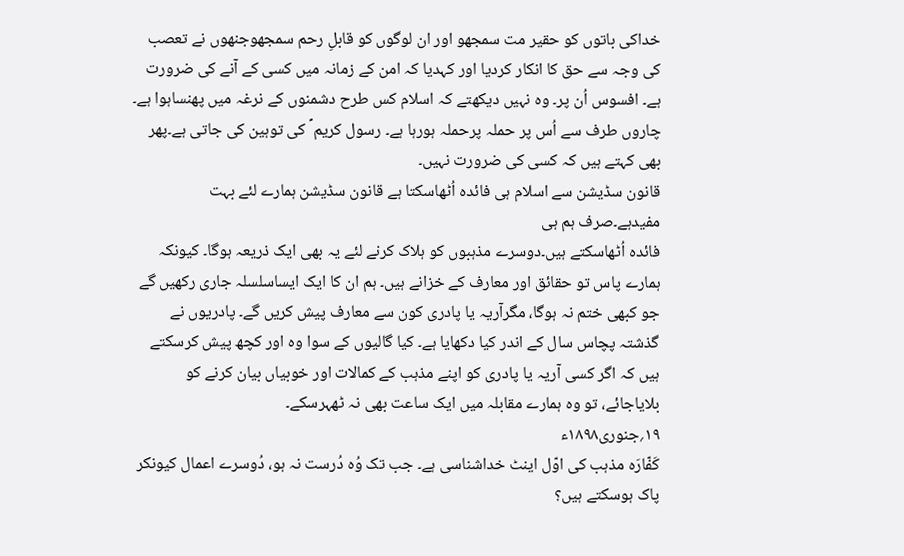خداکی باتوں کو حقیر مت سمجھو اور ان لوگوں کو قابلِ رحم سمجھوجنھوں نے تعصب کی وجہ سے حق کا انکار کردیا اور کہدیا کہ امن کے زمانہ میں کسی کے آنے کی ضرورت ہے۔ افسوس اُن پر۔ وہ نہیں دیکھتے کہ اسلام کس طرح دشمنوں کے نرغہ میں پھنساہوا ہے۔ چاروں طرف سے اُس پر حملہ پرحملہ ہورہا ہے۔ رسول کریم ؐ کی توہین کی جاتی ہے۔پھر بھی کہتے ہیں کہ کسی کی ضرورت نہیں۔
قانون سڈیشن سے اسلام ہی فائدہ اُٹھاسکتا ہے قانون سڈیشن ہمارے لئے بہت مفیدہے۔صرف ہم ہی
فائدہ اُٹھاسکتے ہیں۔دوسرے مذہبوں کو ہلاک کرنے لئے یہ بھی ایک ذریعہ ہوگا۔ کیونکہ ہمارے پاس تو حقائق اور معارف کے خزانے ہیں۔ ہم ان کا ایک ایساسلسلہ جاری رکھیں گے جو کبھی ختم نہ ہوگا، مگرآریہ یا پادری کون سے معارف پیش کریں گے۔ پادریوں نے گذشتہ پچاس سال کے اندر کیا دکھایا ہے۔ کیا گالیوں کے سوا وہ اور کچھ پیش کرسکتے ہیں کہ اگر کسی آریہ یا پادری کو اپنے مذہب کے کمالات اور خوبیاں بیان کرنے کو بلایاجائے، تو وہ ہمارے مقابلہ میں ایک ساعت بھی نہ ٹھہرسکے۔
۱۹؍جنوری۱۸۹۸ء
کَفّارَہ مذہب کی اوّل اینٹ خداشناسی ہے۔ جب تک وُہ دُرست نہ ہو، دُوسرے اعمال کیونکر پاک ہوسکتے ہیں؟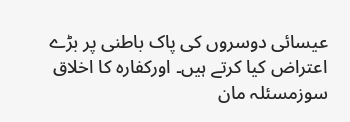عیسائی دوسروں کی پاک باطنی پر بڑے
اعتراض کیا کرتے ہیں۔ اورکفارہ کا اخلاق سوزمسئلہ مان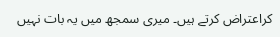کراعتراض کرتے ہیں۔ میری سمجھ میں یہ بات نہیں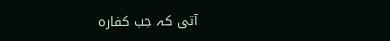آتی کہ جب کفارہ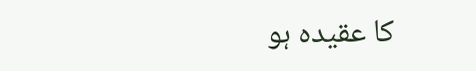کا عقیدہ ہو